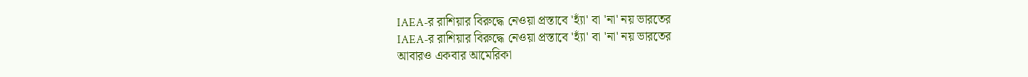IAEA-র রাশিয়ার বিরুদ্ধে নেওয়া প্রস্তাবে 'হ্যাঁ' বা 'না' নয় ভারতের
IAEA-র রাশিয়ার বিরুদ্ধে নেওয়া প্রস্তাবে 'হ্যাঁ' বা 'না' নয় ভারতের
আবারও একবার আমেরিকা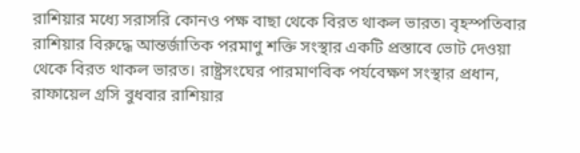রাশিয়ার মধ্যে সরাসরি কোনও পক্ষ বাছা থেকে বিরত থাকল ভারত৷ বৃহস্পতিবার রাশিয়ার বিরুদ্ধে আন্তর্জাতিক পরমাণু শক্তি সংস্থার একটি প্রস্তাবে ভোট দেওয়া থেকে বিরত থাকল ভারত। রাষ্ট্রসংঘের পারমাণবিক পর্যবেক্ষণ সংস্থার প্রধান, রাফায়েল গ্রসি বুধবার রাশিয়ার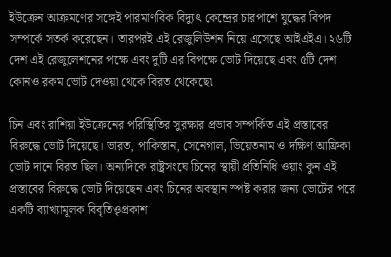ইউক্রেন আক্রমণের সঙ্গেই পারমাণবিক বিদ্যুৎ কেন্দ্রের চারপাশে যুদ্ধের বিপদ সম্পর্কে সতর্ক করেছেন। তারপরই এই রেজুলিউশন নিয়ে এসেছে আইএইএ। ২৬টি দেশ এই রেজুলেশনের পক্ষে এবং দুটি এর বিপক্ষে ভোট দিয়েছে এবং ৫টি দেশ কোনও রকম ভোট দেওয়া থেকে বিরত থেকেছে৷

চিন এবং রাশিয়া ইউক্রেনের পরিস্থিতির সুরক্ষার প্রভাব সম্পর্কিত এই প্রস্তাবের বিরুদ্ধে ভোট দিয়েছে। ভারত, পাকিস্তান, সেনেগাল, ভিয়েতনাম ও দক্ষিণ আফ্রিকা ভোট দানে বিরত ছিল। অন্যদিকে রাষ্ট্রসংঘে চিনের স্থায়ী প্রতিনিধি ওয়াং কুন এই প্রস্তাবের বিরুদ্ধে ভোট দিয়েছেন এবং চিনের অবস্থান স্পষ্ট করার জন্য ভোটের পরে একটি ব্যাখ্যামূলক বিবৃতিওৃপ্রকাশ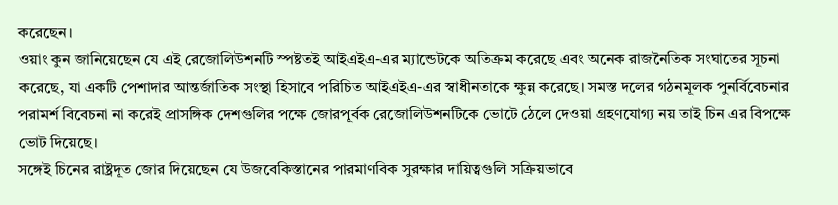করেছেন।
ওয়াং কুন জানিয়েছেন যে এই রেজোলিউশনটি স্পষ্টতই আইএইএ-এর ম্যান্ডেটকে অতিক্রম করেছে এবং অনেক রাজনৈতিক সংঘাতের সূচনা করেছে, যা একটি পেশাদার আন্তর্জাতিক সংস্থা হিসাবে পরিচিত আইএইএ-এর স্বাধীনতাকে ক্ষুন্ন করেছে। সমস্ত দলের গঠনমূলক পুনর্বিবেচনার পরামর্শ বিবেচনা না করেই প্রাসঙ্গিক দেশগুলির পক্ষে জোরপূর্বক রেজোলিউশনটিকে ভোটে ঠেলে দেওয়া গ্রহণযোগ্য নয় তাই চিন এর বিপক্ষে ভোট দিয়েছে।
সঙ্গেই চিনের রাষ্ট্রদূত জোর দিয়েছেন যে উজবেকিস্তানের পারমাণবিক সুরক্ষার দায়িত্বগুলি সক্রিয়ভাবে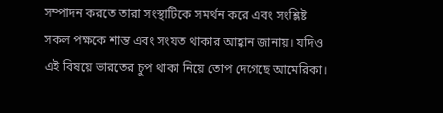সম্পাদন করতে তারা সংস্থাটিকে সমর্থন করে এবং সংশ্লিষ্ট সকল পক্ষকে শান্ত এবং সংযত থাকার আহ্বান জানায়। যদিও এই বিষয়ে ভারতের চুপ থাকা নিয়ে তোপ দেগেছে আমেরিকা।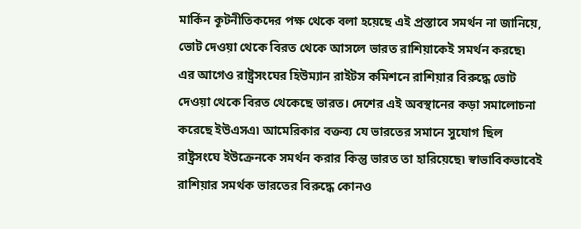মার্কিন কূটনীতিকদের পক্ষ থেকে বলা হয়েছে এই প্রস্তাবে সমর্থন না জানিয়ে, ভোট দেওয়া থেকে বিরত থেকে আসলে ভারত রাশিয়াকেই সমর্থন করছে৷
এর আগেও রাষ্ট্রসংঘের হিউম্যান রাইটস কমিশনে রাশিয়ার বিরুদ্ধে ভোট দেওয়া থেকে বিরত থেকেছে ভারত। দেশের এই অবস্থানের কড়া সমালোচনা করেছে ইউএসএ৷ আমেরিকার বক্তব্য যে ভারতের সমানে সুযোগ ছিল রাষ্ট্রসংঘে ইউক্রেনকে সমর্থন করার কিন্তু ভারত তা হারিয়েছে৷ স্বাভাবিকভাবেই রাশিয়ার সমর্থক ভারতের বিরুদ্ধে কোনও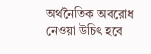অর্থনৈতিক অবরোধ নেওয়া উচিৎ হবে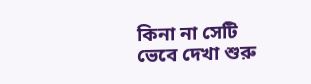কিনা না সেটি ভেবে দেখা শুরু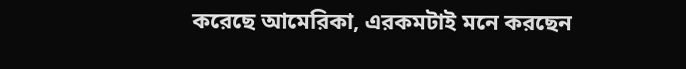করেছে আমেরিকা, এরকমটাই মনে করছেন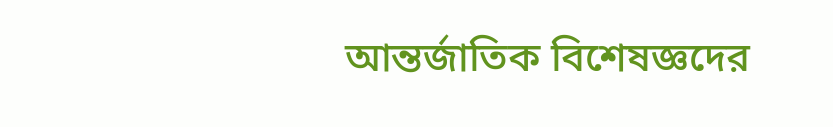আন্তর্জাতিক বিশেষজ্ঞদের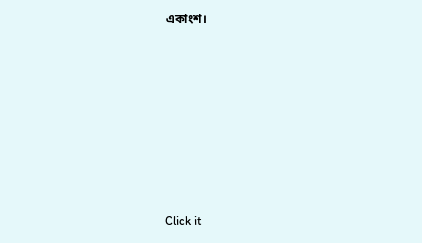একাংশ।












Click it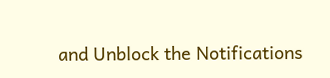and Unblock the Notifications